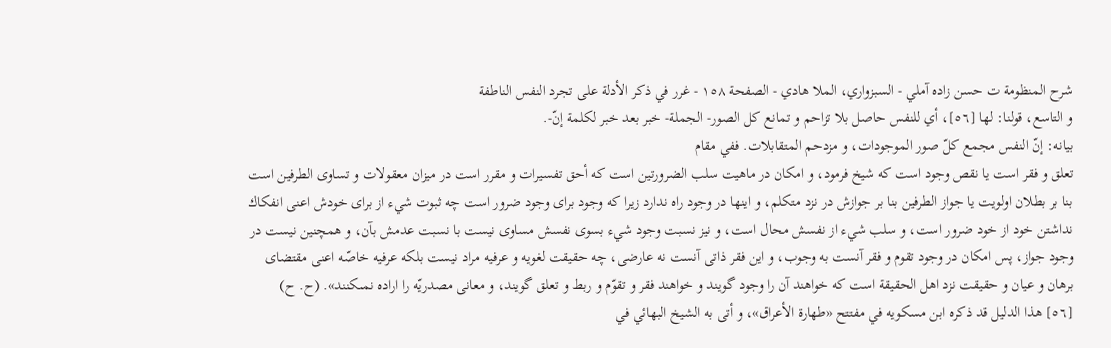شرح المنظومة ت حسن زاده آملي - السبزواري، الملا هادي - الصفحة ١٥٨ - غرر في ذكر الأدلة على تجرد النفس الناطفة
و التاسع، قولنا: لها [٥٦]، أي للنفس حاصل بلا تزاحم و تمانع كل الصور- الجملة- خبر بعد خبر لكلمة إنّ-.
بيانه: إنّ النفس مجمع كلّ صور الموجودات، و مزدحم المتقابلات. ففي مقام
تعلق و فقر است يا نقص وجود است كه شيخ فرمود، و امكان در ماهيت سلب الضرورتين است كه أحق تفسيرات و مقرر است در ميزان معقولات و تساوى الطرفين است بنا بر بطلان اولويت يا جواز الطرفين بنا بر جوازش در نزد متكلم، و اينها در وجود راه ندارد زيرا كه وجود براى وجود ضرور است چه ثبوت شيء از براى خودش اعنى انفكاك نداشتن خود از خود ضرور است، و سلب شيء از نفسش محال است، و نيز نسبت وجود شيء بسوى نفسش مساوى نيست با نسبت عدمش بآن، و همچنين نيست در وجود جواز، پس امكان در وجود تقوم و فقر آنست به وجوب، و اين فقر ذاتى آنست نه عارضى، چه حقيقت لغويه و عرفيه مراد نيست بلكه عرفيه خاصّه اعنى مقتضاى برهان و عيان و حقيقت نزد اهل الحقيقة است كه خواهند آن را وجود گويند و خواهند فقر و تقوّم و ربط و تعلق گويند، و معانى مصدريّه را اراده نمىكنند». (ح. ح)
[٥٦] هذا الدليل قد ذكره ابن مسكويه في مفتتح «طهارة الأعراق»، و أتى به الشيخ البهائي في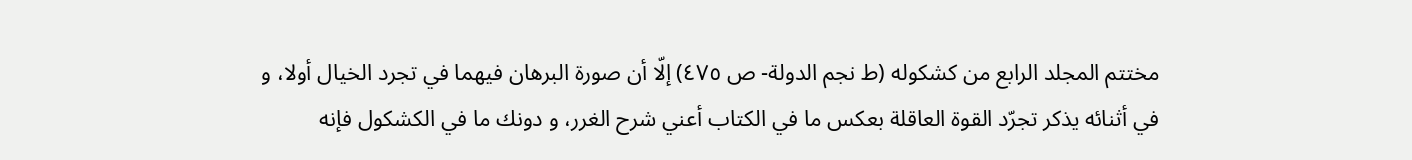مختتم المجلد الرابع من كشكوله (ط نجم الدولة- ص ٤٧٥) إلّا أن صورة البرهان فيهما في تجرد الخيال أولا، و في أثنائه يذكر تجرّد القوة العاقلة بعكس ما في الكتاب أعني شرح الغرر، و دونك ما في الكشكول فإنه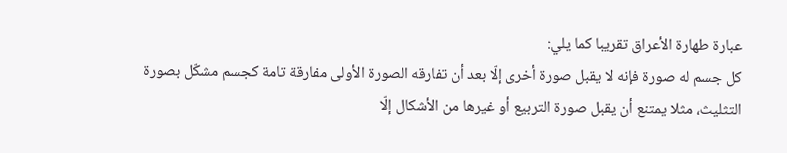عبارة طهارة الأعراق تقريبا كما يلي:
كل جسم له صورة فإنه لا يقبل صورة أخرى إلّا بعد أن تفارقه الصورة الأولى مفارقة تامة كجسم مشكّل بصورة التثليث، مثلا يمتنع أن يقبل صورة التربيع أو غيرها من الأشكال إلّا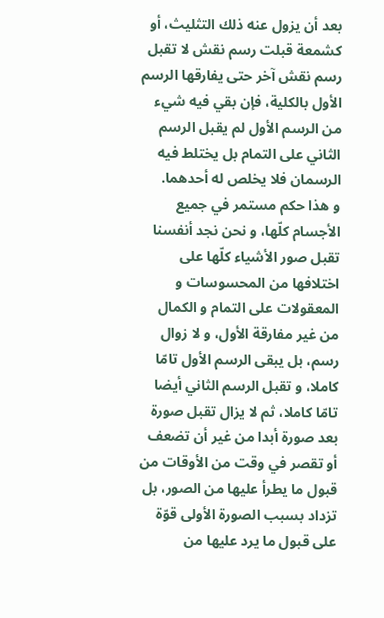بعد أن يزول عنه ذلك التثليث، أو كشمعة قبلت رسم نقش لا تقبل رسم نقش آخر حتى يفارقها الرسم الأول بالكلية، فإن بقي فيه شيء من الرسم الأول لم يقبل الرسم الثاني على التمام بل يختلط فيه الرسمان فلا يخلص له أحدهما.
و هذا حكم مستمر في جميع الأجسام كلّها، و نحن نجد أنفسنا تقبل صور الأشياء كلّها على اختلافها من المحسوسات و المعقولات على التمام و الكمال من غير مفارقة الأول، و لا زوال رسم، بل يبقى الرسم الأول تامّا كاملا، و تقبل الرسم الثاني أيضا تامّا كاملا، ثم لا يزال تقبل صورة بعد صورة أبدا من غير أن تضعف أو تقصر في وقت من الأوقات من قبول ما يطرأ عليها من الصور، بل تزداد بسبب الصورة الأولى قوّة على قبول ما يرد عليها من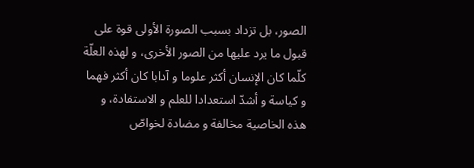الصور، بل تزداد بسبب الصورة الأولى قوة على قبول ما يرد عليها من الصور الأخرى، و لهذه العلّة كلّما كان الإنسان أكثر علوما و آدابا كان أكثر فهما و كياسة و أشدّ استعدادا للعلم و الاستفادة، و هذه الخاصية مخالفة و مضادة لخواصّ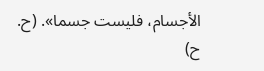الأجسام، فليست جسما». (ح. ح)